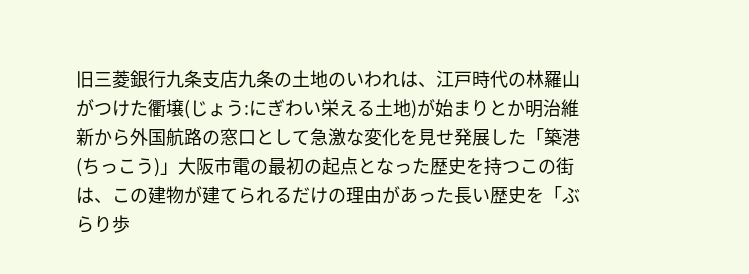旧三菱銀行九条支店九条の土地のいわれは、江戸時代の林羅山がつけた衢壌(じょう:にぎわい栄える土地)が始まりとか明治維新から外国航路の窓口として急激な変化を見せ発展した「築港(ちっこう)」大阪市電の最初の起点となった歴史を持つこの街は、この建物が建てられるだけの理由があった長い歴史を「ぶらり歩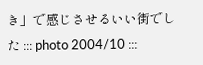き」で感じさせるいい街でした ::: photo 2004/10 :::